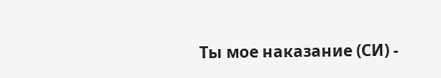Ты мое наказание (СИ) -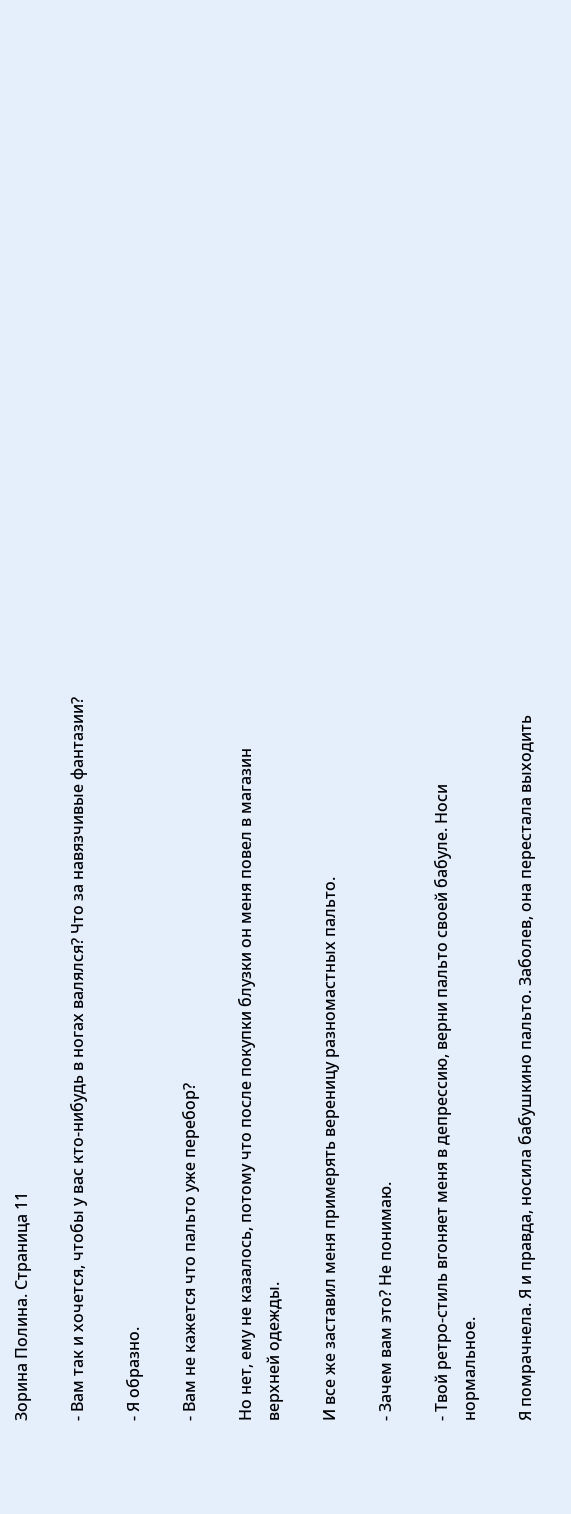Зорина Полина. Страница 11

- Вам так и хочется, чтобы у вас кто-нибудь в ногах валялся? Что за навязчивые фантазии?

- Я образно.

- Вам не кажется что пальто уже перебор?

Но нет, ему не казалось, потому что после покупки блузки он меня повел в магазин верхней одежды.

И все же заставил меня примерять вереницу разномастных пальто.

- Зачем вам это? Не понимаю.

- Твой ретро-стиль вгоняет меня в депрессию, верни пальто своей бабуле. Носи нормальное.

Я помрачнела. Я и правда, носила бабушкино пальто. Заболев, она перестала выходить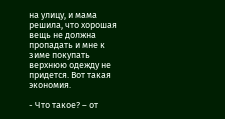на улицу, и мама решила, что хорошая вещь не должна пропадать и мне к зиме покупать верхнюю одежду не придется. Вот такая экономия.

- Что такое? – от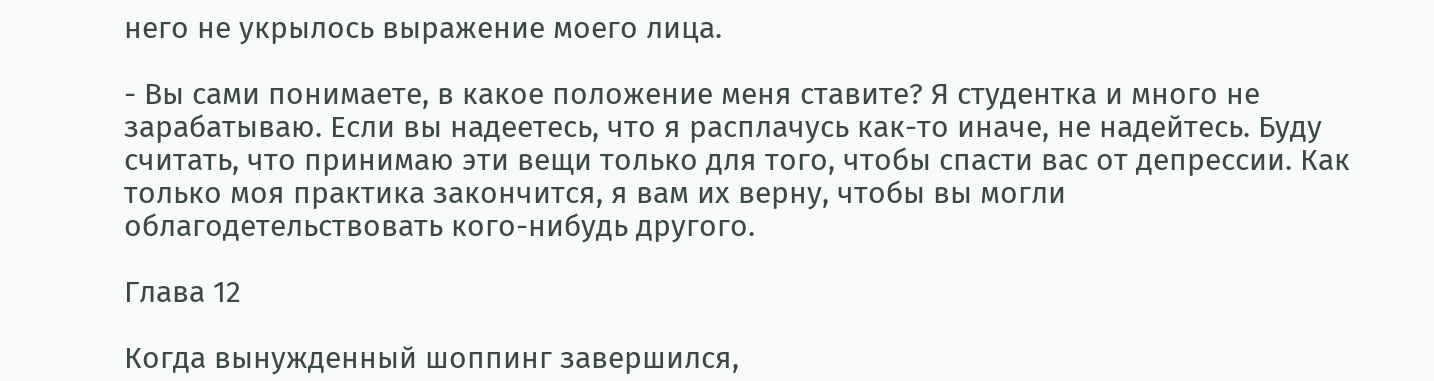него не укрылось выражение моего лица.

- Вы сами понимаете, в какое положение меня ставите? Я студентка и много не зарабатываю. Если вы надеетесь, что я расплачусь как-то иначе, не надейтесь. Буду считать, что принимаю эти вещи только для того, чтобы спасти вас от депрессии. Как только моя практика закончится, я вам их верну, чтобы вы могли облагодетельствовать кого-нибудь другого.

Глава 12

Когда вынужденный шоппинг завершился,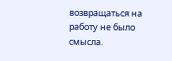возвращаться на работу не было смысла.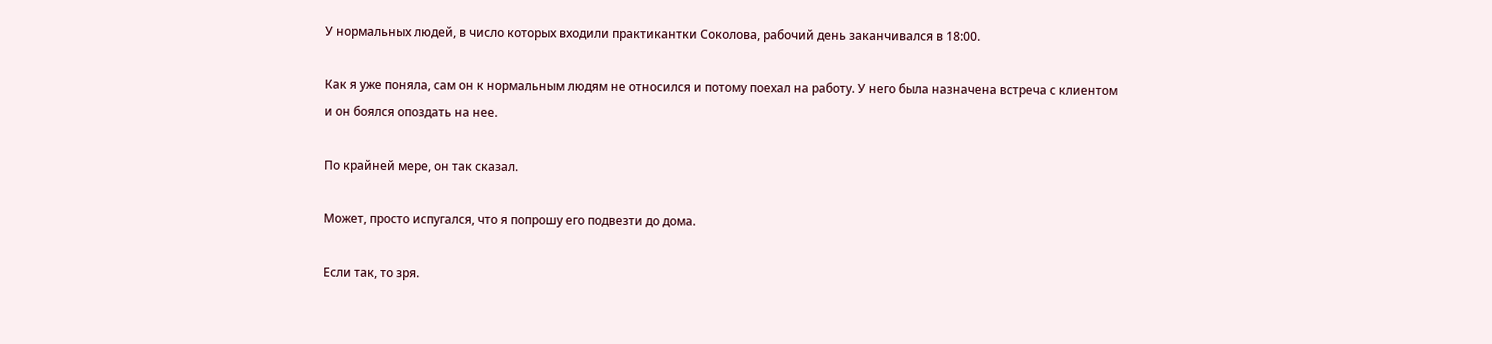У нормальных людей, в число которых входили практикантки Соколова, рабочий день заканчивался в 18:00.

Как я уже поняла, сам он к нормальным людям не относился и потому поехал на работу. У него была назначена встреча с клиентом и он боялся опоздать на нее.

По крайней мере, он так сказал.

Может, просто испугался, что я попрошу его подвезти до дома.

Если так, то зря.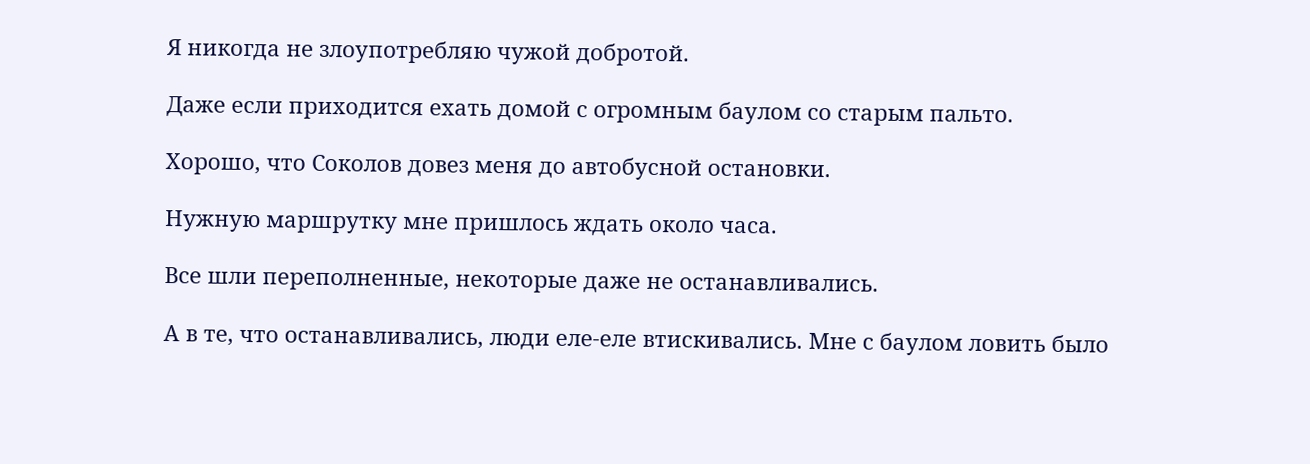Я никогда не злоупотребляю чужой добротой.

Даже если приходится ехать домой с огромным баулом со старым пальто.

Хорошо, что Соколов довез меня до автобусной остановки.

Нужную маршрутку мне пришлось ждать около часа.

Все шли переполненные, некоторые даже не останавливались.

А в те, что останавливались, люди еле-еле втискивались. Мне с баулом ловить было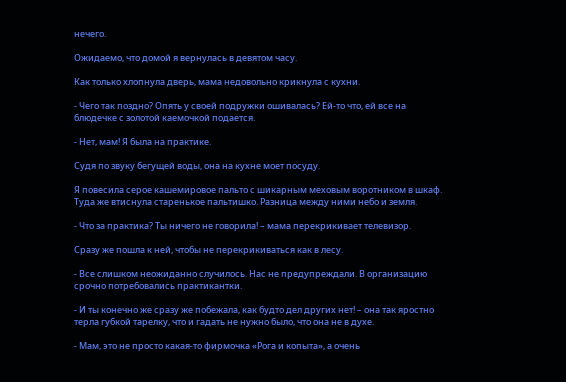нечего.

Ожидаемо, что домой я вернулась в девятом часу.

Как только хлопнула дверь, мама недовольно крикнула с кухни.

- Чего так поздно? Опять у своей подружки ошивалась? Ей-то что, ей все на блюдечке с золотой каемочкой подается.

- Нет, мам! Я была на практике.

Судя по звуку бегущей воды, она на кухне моет посуду.

Я повесила серое кашемировое пальто с шикарным меховым воротником в шкаф. Туда же втиснула старенькое пальтишко. Разница между ними небо и земля.

- Что за практика? Ты ничего не говорила! – мама перекрикивает телевизор.

Сразу же пошла к ней, чтобы не перекрикиваться как в лесу.

- Все слишком неожиданно случилось. Нас не предупреждали. В организацию срочно потребовались практикантки.

- И ты конечно же сразу же побежала, как будто дел других нет! – она так яростно терла губкой тарелку, что и гадать не нужно было, что она не в духе.

- Мам, это не просто какая-то фирмочка «Рога и копыта», а очень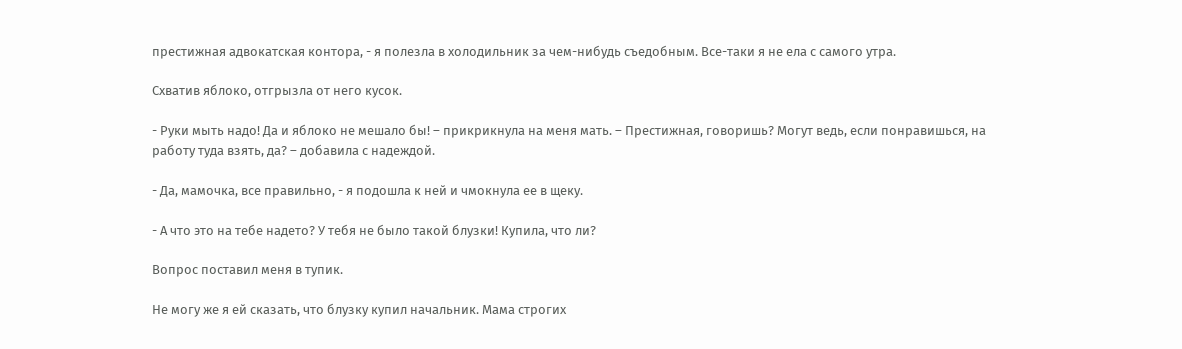престижная адвокатская контора, - я полезла в холодильник за чем-нибудь съедобным. Все-таки я не ела с самого утра.

Схватив яблоко, отгрызла от него кусок.

- Руки мыть надо! Да и яблоко не мешало бы! – прикрикнула на меня мать. – Престижная, говоришь? Могут ведь, если понравишься, на работу туда взять, да? – добавила с надеждой.

- Да, мамочка, все правильно, - я подошла к ней и чмокнула ее в щеку.

- А что это на тебе надето? У тебя не было такой блузки! Купила, что ли?

Вопрос поставил меня в тупик.

Не могу же я ей сказать, что блузку купил начальник. Мама строгих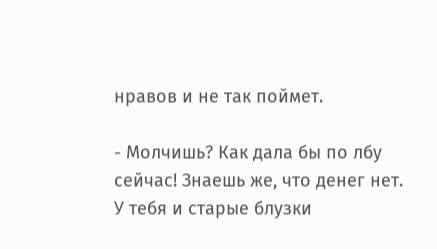нравов и не так поймет.

- Молчишь? Как дала бы по лбу сейчас! Знаешь же, что денег нет. У тебя и старые блузки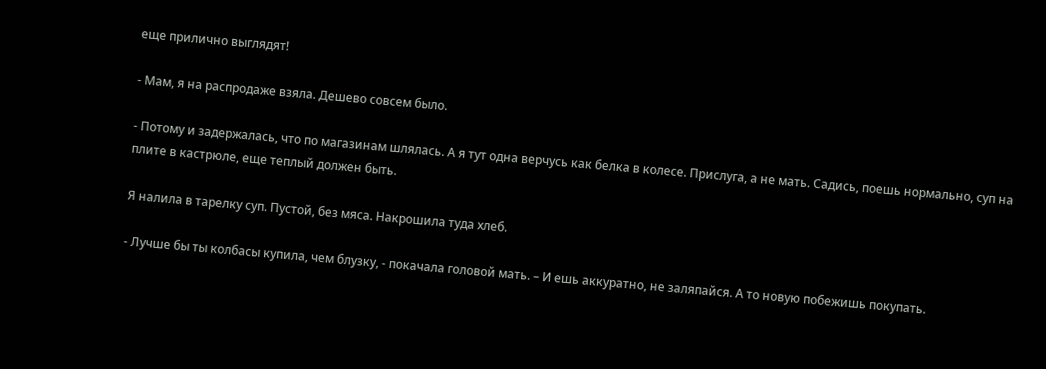еще прилично выглядят!

- Мам, я на распродаже взяла. Дешево совсем было.

- Потому и задержалась, что по магазинам шлялась. А я тут одна верчусь как белка в колесе. Прислуга, а не мать. Садись, поешь нормально, суп на плите в кастрюле, еще теплый должен быть.

Я налила в тарелку суп. Пустой, без мяса. Накрошила туда хлеб.

- Лучше бы ты колбасы купила, чем блузку, - покачала головой мать. – И ешь аккуратно, не заляпайся. А то новую побежишь покупать.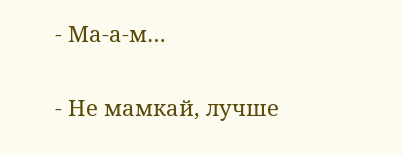- Ма-а-м…

- Не мамкай, лучше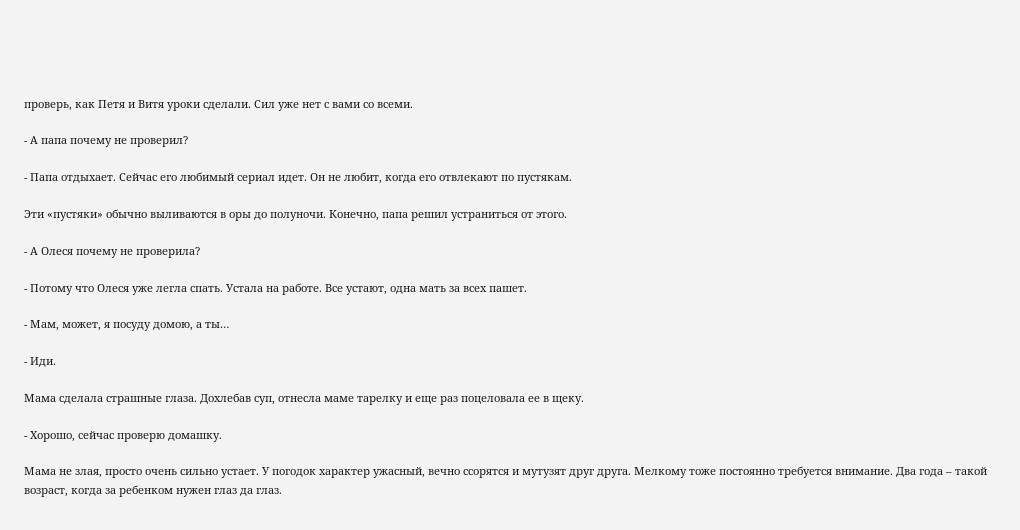проверь, как Петя и Витя уроки сделали. Сил уже нет с вами со всеми.

- А папа почему не проверил?

- Папа отдыхает. Сейчас его любимый сериал идет. Он не любит, когда его отвлекают по пустякам.

Эти «пустяки» обычно выливаются в оры до полуночи. Конечно, папа решил устраниться от этого.

- А Олеся почему не проверила?

- Потому что Олеся уже легла спать. Устала на работе. Все устают, одна мать за всех пашет.

- Мам, может, я посуду домою, а ты…

- Иди.

Мама сделала страшные глаза. Дохлебав суп, отнесла маме тарелку и еще раз поцеловала ее в щеку.

- Хорошо, сейчас проверю домашку.

Мама не злая, просто очень сильно устает. У погодок характер ужасный, вечно ссорятся и мутузят друг друга. Мелкому тоже постоянно требуется внимание. Два года – такой возраст, когда за ребенком нужен глаз да глаз.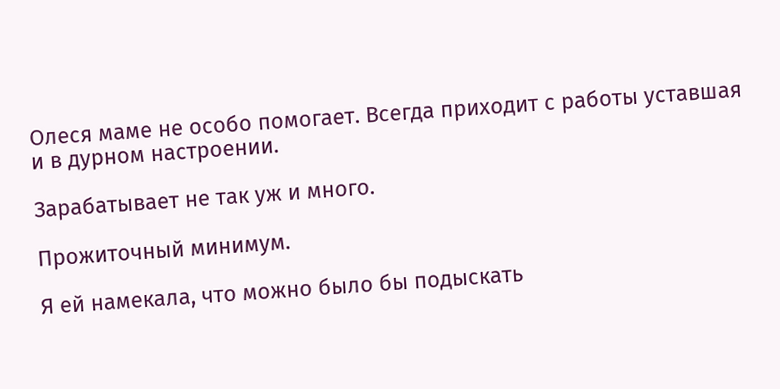Олеся маме не особо помогает. Всегда приходит с работы уставшая и в дурном настроении.

Зарабатывает не так уж и много.

Прожиточный минимум.

Я ей намекала, что можно было бы подыскать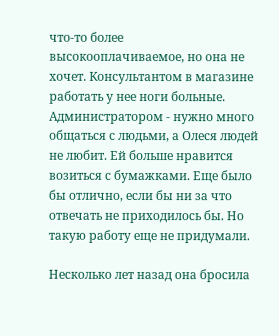что-то более высокооплачиваемое, но она не хочет. Консультантом в магазине работать у нее ноги больные. Администратором - нужно много общаться с людьми, а Олеся людей не любит. Ей больше нравится возиться с бумажками. Еще было бы отлично, если бы ни за что отвечать не приходилось бы. Но такую работу еще не придумали.

Несколько лет назад она бросила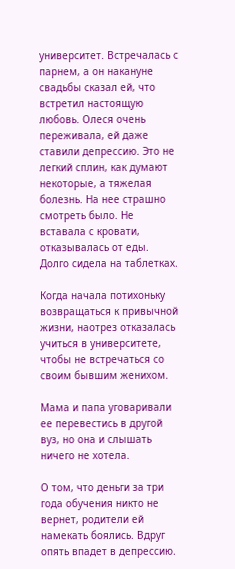университет. Встречалась с парнем, а он накануне свадьбы сказал ей, что встретил настоящую любовь. Олеся очень переживала, ей даже ставили депрессию. Это не легкий сплин, как думают некоторые, а тяжелая болезнь. На нее страшно смотреть было. Не вставала с кровати, отказывалась от еды. Долго сидела на таблетках.

Когда начала потихоньку возвращаться к привычной жизни, наотрез отказалась учиться в университете, чтобы не встречаться со своим бывшим женихом.

Мама и папа уговаривали ее перевестись в другой вуз, но она и слышать ничего не хотела.

О том, что деньги за три года обучения никто не вернет, родители ей намекать боялись. Вдруг опять впадет в депрессию.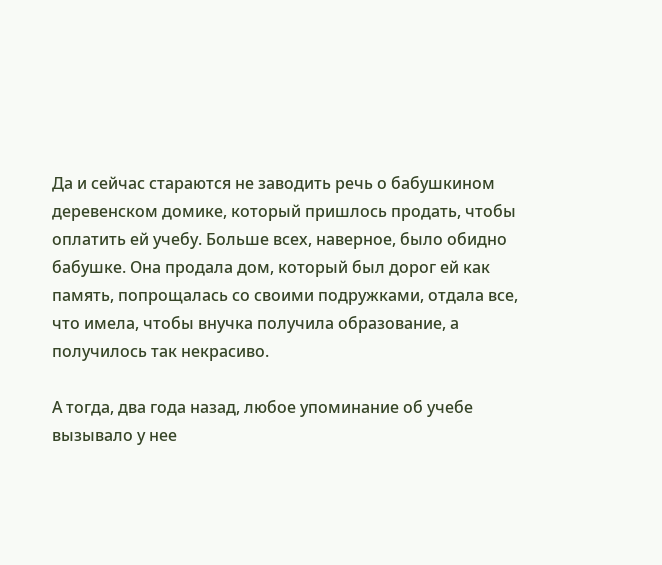Да и сейчас стараются не заводить речь о бабушкином деревенском домике, который пришлось продать, чтобы оплатить ей учебу. Больше всех, наверное, было обидно бабушке. Она продала дом, который был дорог ей как память, попрощалась со своими подружками, отдала все, что имела, чтобы внучка получила образование, а получилось так некрасиво.

А тогда, два года назад, любое упоминание об учебе вызывало у нее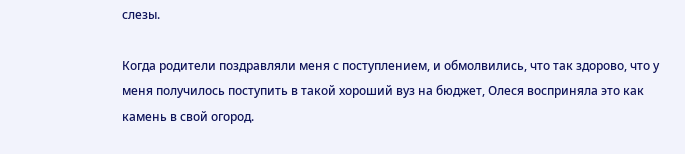слезы.

Когда родители поздравляли меня с поступлением, и обмолвились, что так здорово, что у меня получилось поступить в такой хороший вуз на бюджет, Олеся восприняла это как камень в свой огород.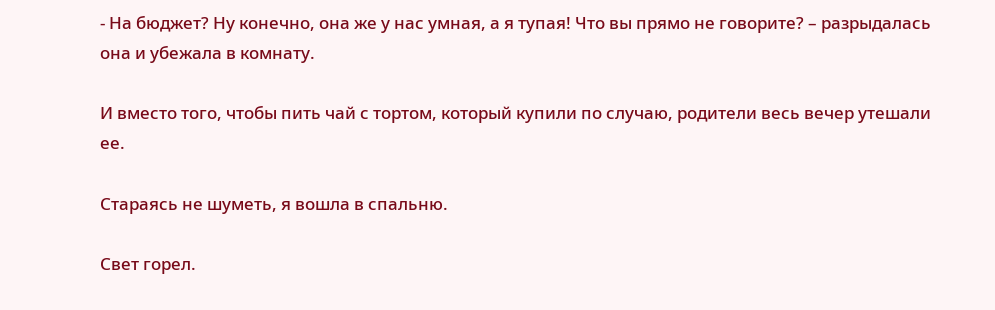- На бюджет? Ну конечно, она же у нас умная, а я тупая! Что вы прямо не говорите? – разрыдалась она и убежала в комнату.

И вместо того, чтобы пить чай с тортом, который купили по случаю, родители весь вечер утешали ее.

Стараясь не шуметь, я вошла в спальню.

Свет горел.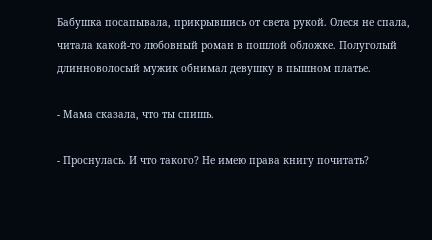Бабушка посапывала, прикрывшись от света рукой. Олеся не спала, читала какой-то любовный роман в пошлой обложке. Полуголый длинноволосый мужик обнимал девушку в пышном платье.

- Мама сказала, что ты спишь.

- Проснулась. И что такого? Не имею права книгу почитать?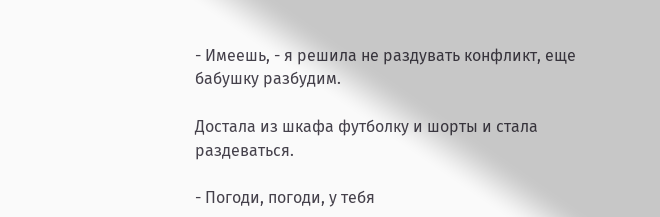- Имеешь, - я решила не раздувать конфликт, еще бабушку разбудим.

Достала из шкафа футболку и шорты и стала раздеваться.

- Погоди, погоди, у тебя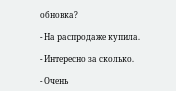обновка?

- На распродаже купила.

- Интересно за сколько.

- Очень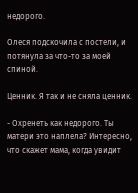недорого.

Олеся подскочила с постели, и потянула за что-то за моей спиной.

Ценник. Я так и не сняла ценник.

- Охренеть как недорого. Ты матери это наплела? Интересно, что скажет мама, когда увидит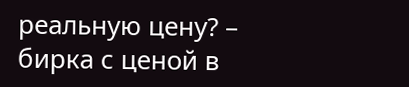реальную цену? – бирка с ценой в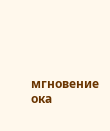мгновение ока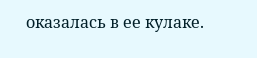оказалась в ее кулаке.